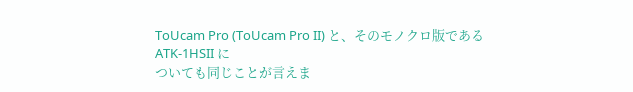ToUcam Pro (ToUcam Pro II) と、そのモノクロ版である ATK-1HSII に
ついても同じことが言えま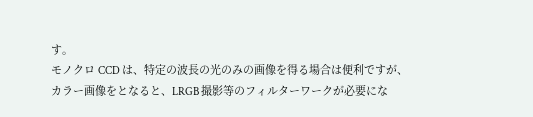す。
モノクロ CCD は、特定の波長の光のみの画像を得る場合は便利ですが、
カラー画像をとなると、LRGB 撮影等のフィルターワークが必要にな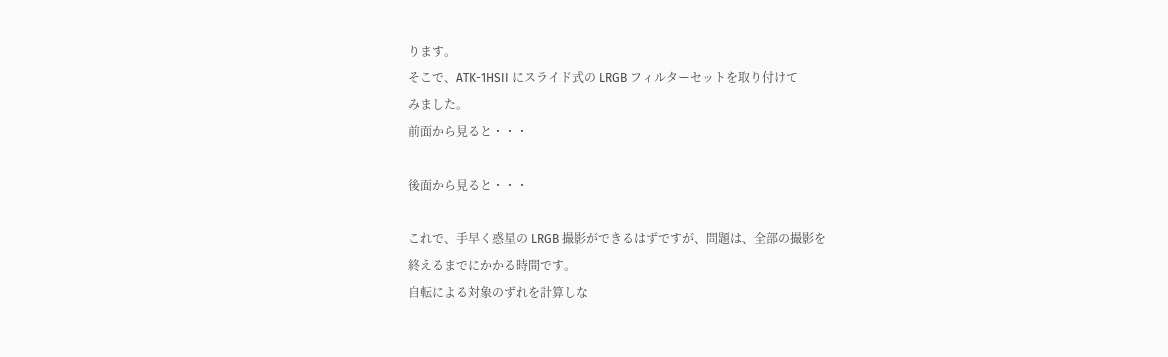ります。
そこで、ATK-1HSII にスライド式の LRGB フィルターセットを取り付けて
みました。
前面から見ると・・・

後面から見ると・・・

これで、手早く惑星の LRGB 撮影ができるはずですが、問題は、全部の撮影を
終えるまでにかかる時間です。
自転による対象のずれを計算しな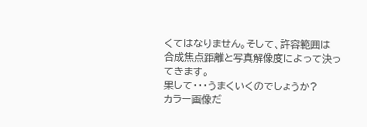くてはなりません。そして、許容範囲は
合成焦点距離と写真解像度によって決ってきます。
果して・・・うまくいくのでしょうか?
カラー画像だ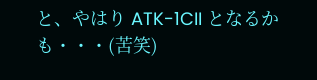と、やはり ATK-1CII となるかも・・・(苦笑)